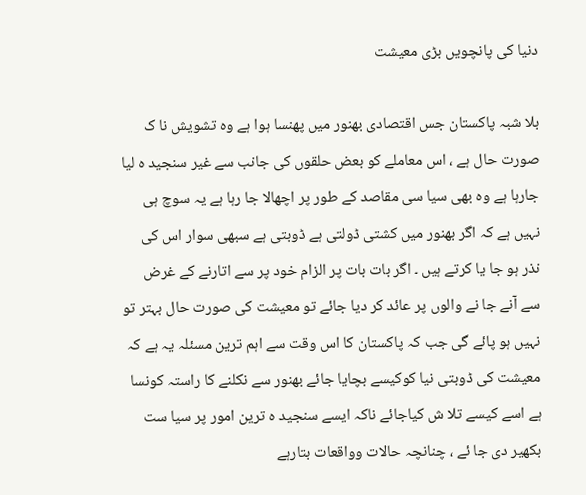دنیا کی پانچویں بڑی معیشت

بلا شبہ پاکستان جس اقتصادی بھنور میں پھنسا ہوا ہے وہ تشویش نا ک صورت حال ہے ، اس معاملے کو بعض حلقوں کی جانب سے غیر سنجید ہ لیا جارہا ہے وہ بھی سیا سی مقاصد کے طور پر اچھالا جا رہا ہے یہ سوچ ہی نہیں ہے کہ اگر بھنور میں کشتی ڈولتی ہے ڈوبتی ہے سبھی سوار اس کی نذر ہو جا یا کرتے ہیں ۔ اگر بات بات پر الزام خود پر سے اتارنے کے غرض سے آنے جا نے والوں پر عائد کر دیا جائے تو معیشت کی صورت حال بہتر تو نہیں ہو پائے گی جب کہ پاکستان کا اس وقت سے اہم ترین مسئلہ یہ ہے کہ معیشت کی ڈوبتی نیا کوکیسے بچایا جائے بھنور سے نکلنے کا راستہ کونسا ہے اسے کیسے تلا ش کیاجائے ناکہ ایسے سنجید ہ ترین امور پر سیا ست بکھیر دی جا ئے ، چنانچہ حالات وواقعات بتارہے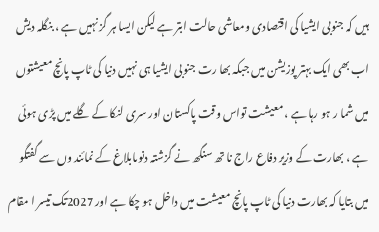ہیں کہ جنوبی ایشیا کی اقتصادی ومعاشی حالت ابتر ہے لیکن ایسا ہر گز نہیں ہے ، بنگلہ دیش اب بھی ایک بہتر پوزیشن میں جبکہ بھا رت جنوبی ایشیا ہی نہیں دنیا کی ٹاپ پانچ معیشتوں میں شما ر ہو رہا ہے ، معیشت تواس وقت پاکستان اور سری لنکا کے گلے میں پڑی ہوئی ہے ، بھارت کے وزیر دفاع راج نا تھ سنگھ نے گزشتہ دنوںابلاغ کے نمائند وں سے گفتگو میں بتایا کہ بھارت دنیا کی ٹاپ پانچ معیشت میں داخل ہو چکا ہے اور 2027تک تیسر ا مقام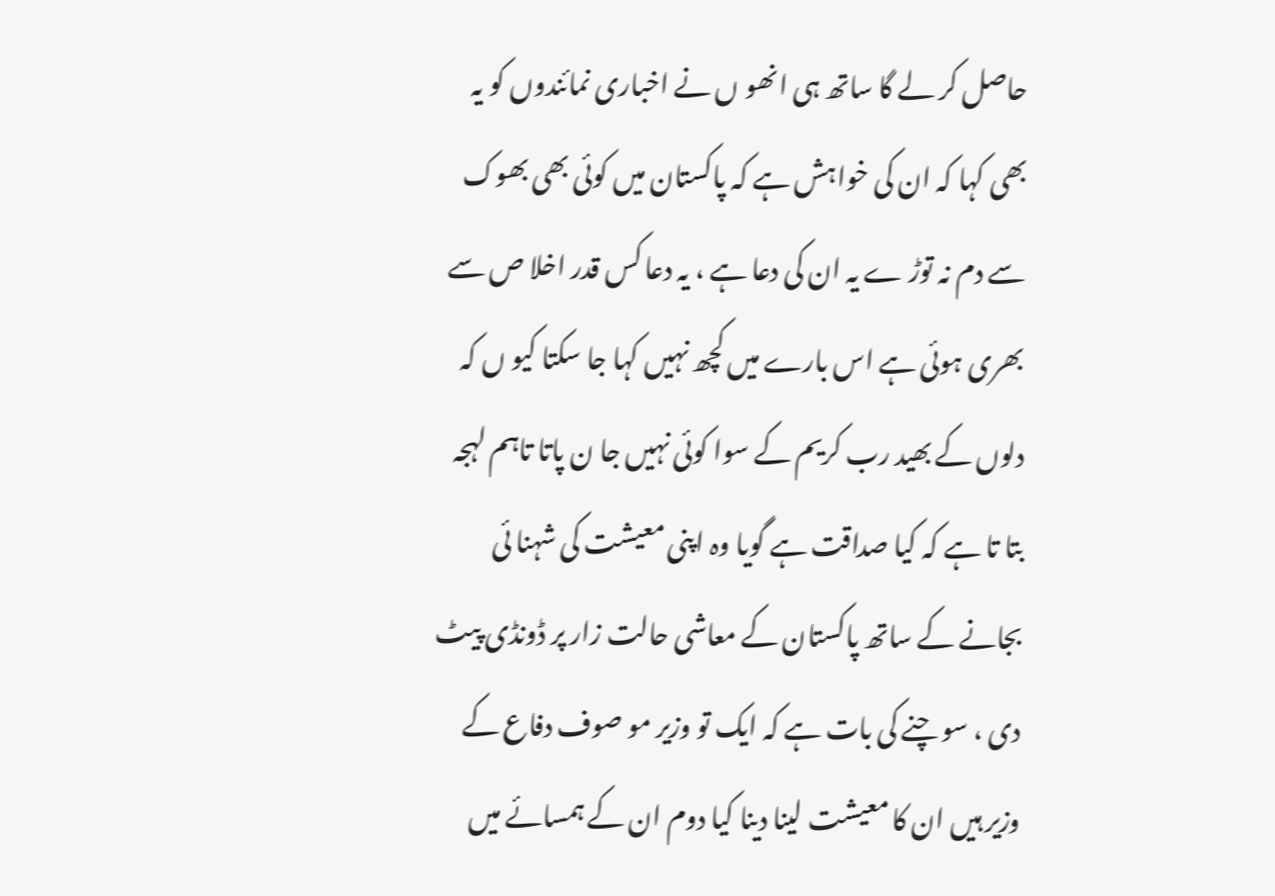حاصل کر لے گا ساتھ ہی انھو ں نے اخباری نمائندوں کو یہ بھی کہا کہ ان کی خواہش ہے کہ پاکستان میں کوئی بھی بھوک سے دم نہ توڑ ے یہ ان کی دعا ہے ، یہ دعا کس قدر اخلا ص سے بھری ہوئی ہے اس بارے میں کچھ نہیں کہا جا سکتا کیو ں کہ دلوں کے بھید رب کریم کے سوا کوئی نہیں جا ن پاتا تاہم لہجہ بتا تا ہے کہ کیا صداقت ہے گویا وہ اپنی معیشت کی شہنا ئی بجانے کے ساتھ پاکستان کے معاشی حالت زار پر ڈونڈی پیٹ دی ، سو چنے کی بات ہے کہ ایک تو وزیر مو صوف دفاع کے وزیر ہیں ان کا معیشت لینا دینا کیا دوم ان کے ہمسائے میں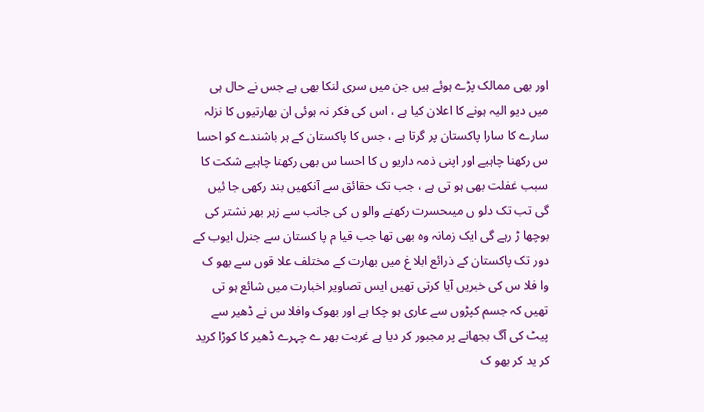اور بھی ممالک پڑے ہوئے ہیں جن میں سری لنکا بھی ہے جس نے حال ہی میں دیو الیہ ہونے کا اعلان کیا ہے ، اس کی فکر نہ ہوئی ان بھارتیوں کا نزلہ سارے کا سارا پاکستان پر گرتا ہے ، جس کا پاکستان کے ہر باشندے کو احسا س رکھنا چاہیے اور اپنی ذمہ داریو ں کا احسا س بھی رکھنا چاہیے شکت کا سبب غفلت بھی ہو تی ہے ، جب تک حقائق سے آنکھیں بند رکھی جا ئیں گی تب تک دلو ں میںحسرت رکھنے والو ں کی جانب سے زہر بھر نشتر کی بوچھا ڑ رہے گی ایک زمانہ وہ بھی تھا جب قیا م پا کستان سے جنرل ایوب کے دور تک پاکستان کے ذرائع ابلا غ میں بھارت کے مختلف علا قوں سے بھو ک وا فلا س کی خبریں آیا کرتی تھیں ایس تصاویر اخبارت میں شائع ہو تی تھیں کہ جسم کپڑوں سے عاری ہو چکا ہے اور بھوک وافلا س نے ڈھیر سے پیٹ کی آگ بجھانے پر مجبور کر دیا ہے غربت بھر ے چہرے ڈھیر کا کوڑا کرید کر ید کر بھو ک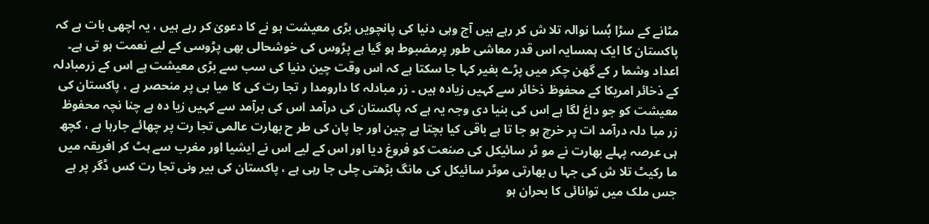مٹانے کے سڑا بُسا نوالہ تلا ش کر رہے ہیں آج وہی دنیا کی پانچویں بڑی معیشت ہو نے کا دعویٰ کر رہے ہیں ، یہ اچھی بات ہے کہ پاکستان کا ایک ہمسایہ اس قدر معاشی طور پرمضبوط ہو گیا ہے پڑوس کی خوشحالی بھی پڑوسی کے لیے نعمت ہو تی ہے۔ اعداد وشما ر کے گھن چکر میں پڑے بغیر کہا جا سکتا ہے کہ اس وقت چین دنیا کی سب سے بڑی معیشت ہے اس کے زرمبادلہ کے ذخائر امریکا کے محفوظ ذخائر سے کہیں زیادہ ہیں ۔ زر مبادلہ کا دارومدا ر تجا رت کی کا میا بی پر منحصر ہے ، پاکستان کی معیشت کو جو داغ لگا ہے اس کی بنیا دی وجہ یہ ہے کہ پاکستان کی درآمد اس کی برآمد سے کہیں زیا دہ ہے چنا نچہ محفوظ زر مبا دلہ درآمد ات پر خرچ ہو جا تا ہے باقی کیا بچتا ہے چین اور جا پان کی طر ح بھارت عالمی تجا رت پر چھائے جارہا ہے ، کچھ ہی عرصہ پہلے بھارت نے مو ٹر سائیکل کی صنعت کو فروغ دیا اور اس کے لیے اس نے ایشیا اور مغرب سے ہٹ کر افریقہ میں ما رکیٹ تلا ش کی جہا ں بھارتی موٹر سائیکل کی مانگ بڑھتی چلی جا رہی ہے ، پاکستان کی بیر ونی تجا رت کس ڈگر پر ہے جس ملک میں توانائی کا بحران ہو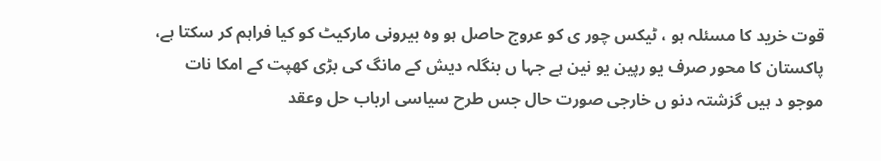قوت خرید کا مسئلہ ہو ، ٹیکس چور ی کو عروج حاصل ہو وہ بیرونی مارکیٹ کو کیا فراہم کر سکتا ہے، پاکستان کا محور صرف یو رپین یو نین ہے جہا ں بنگلہ دیش کے مانگ کی بڑی کھپت کے امکا نات موجو د ہیں گزشتہ دنو ں خارجی صورت حال جس طرح سیاسی ارباب حل وعقد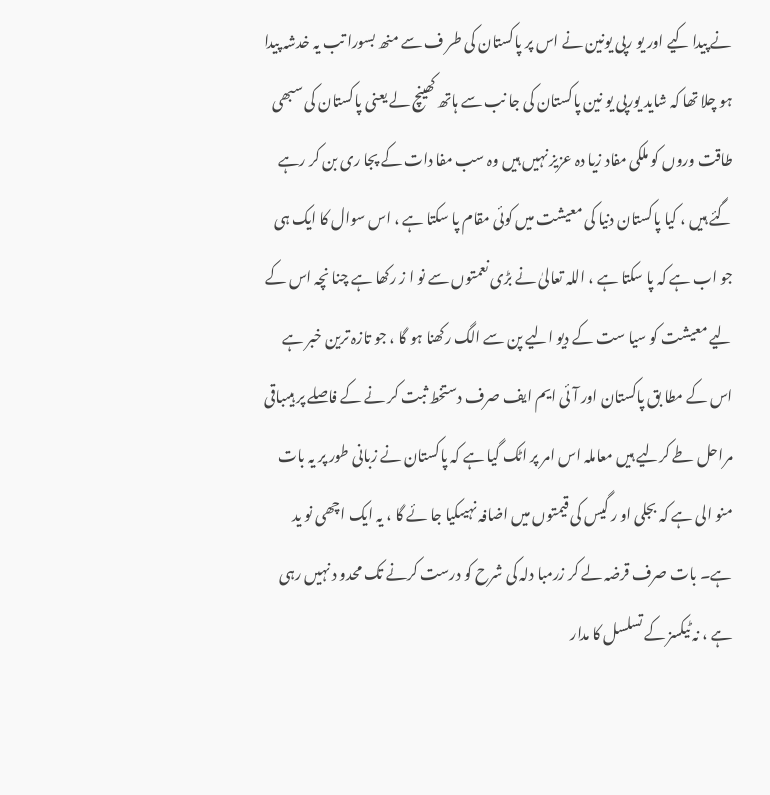نے پیدا کیے اور یو رپی یونین نے اس پر پاکستان کی طر ف سے منھ بسورا تب یہ خدشہ پیدا ہو چلا تھا کہ شاید یورپی یو نین پاکستان کی جا نب سے ہاتھ کھینچ لے یعنی پاکستان کی سبھی طاقت وروں کو ملکی مفاد زیا دہ عزیز نہیں ہیں وہ سب مفا دات کے پجا ری بن کر رہے گئے ہیں ، کیا پاکستان دنیا کی معیشت میں کوئی مقام پا سکتا ہے ، اس سوال کا ایک ہی جو اب ہے کہ پا سکتا ہے ، اللہ تعالیٰ نے بڑی نعمتوں سے نو ا ز رکھا ہے چنا نچہ اس کے لیے معیشت کو سیا ست کے دیو الیے پن سے الگ رکھنا ہو گا ، جو تازہ ترین خبر ہے اس کے مطا بق پاکستان اور آئی ایم ایف صرف دستخط ثبت کر نے کے فاصلے پر ہیںباقی مراحل طے کرلیے ہیں معاملہ اس امر پر اٹک گیا ہے کہ پاکستان نے زبانی طور پر یہ بات منو الی ہے کہ بجلی او ر گیس کی قیمتوں میں اضافہ نہیںکیا جا ئے گا ، یہ ایک اچھی نو ید ہے۔ بات صرف قرضہ لے کر زرمبا دلہ کی شرح کو درست کرنے تک محدو د نہیں رہی ہے ، نہ ٹیکسز کے تسلسل کا مدار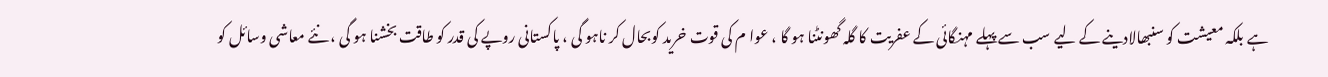ہے بلکہ معیشت کو سنبھالادینے کے لیے سب سے پہلے مہنگائی کے عفریت کا گلہ گھونٹنا ہو گا ، عوا م کی قوت خرید کوبحال کر ناہو گی ، پاکستانی روپے کی قدر کو طاقت بخشنا ہو گی ، نئے معاشی وسائل کو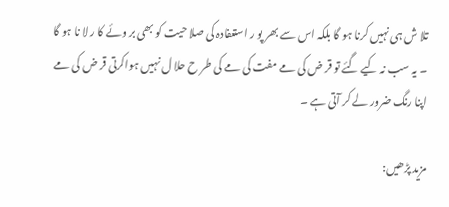تلا ش ہی نہیں کرنا ہو گا بلکہ اس سے بھر پو ر استعفادہ کی صلا حیت کو بھی بر وئے کا ر لا نا ہو گا ۔ یہ سب نہ کیے گئے تو قر ض کی مے مفت کی مے کی طر ح حلا ل نہیں ہواکرتی قر ض کی مے اپنا رنگ ضرور لے کر آتی ہے ۔

مزید پڑھیں: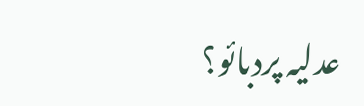عدلیہ پردبائو؟